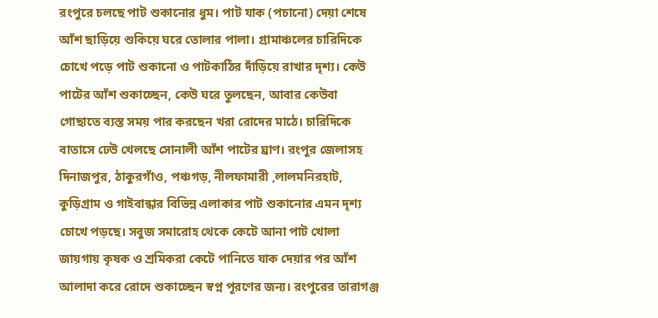রংপুরে চলছে পাট শুকানোর ধুম। পাট যাক (পচানো) দেয়া শেষে আঁশ ছাড়িয়ে শুকিয়ে ঘরে তোলার পালা। গ্রামাঞ্চলের চারিদিকে চোখে পড়ে পাট শুকানো ও পাটকাঠির দাঁড়িয়ে রাখার দৃশ্য। কেউ পাটের আঁশ শুকাচ্ছেন, কেউ ঘরে তুলছেন, আবার কেউবা গোছাতে ব্যস্ত সময় পার করছেন খরা রোদের মাঠে। চারিদিকে বাতাসে ঢেউ খেলছে সোনালী আঁশ পাটের ঘ্রাণ। রংপুর জেলাসহ দিনাজপুর, ঠাকুরগাঁও, পঞ্চগড়, নীলফামারী ,লালমনিরহাট, কুড়িগ্রাম ও গাইবান্ধার বিভিন্ন এলাকার পাট শুকানোর এমন দৃশ্য চোখে পড়ছে। সবুজ সমারোহ থেকে কেটে আনা পাট খোলা জায়গায় কৃষক ও শ্রমিকরা কেটে পানিতে যাক দেয়ার পর আঁশ আলাদা করে রোদে শুকাচ্ছেন স্বপ্ন পূরণের জন্য। রংপুরের তারাগঞ্জ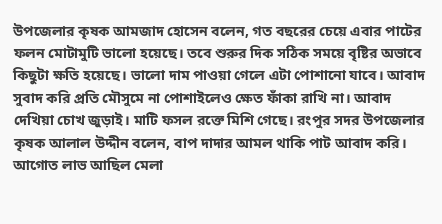উপজেলার কৃষক আমজাদ হোসেন বলেন, গত বছরের চেয়ে এবার পাটের ফলন মোটামুটি ভালো হয়েছে। তবে শুরুর দিক সঠিক সময়ে বৃষ্টির অভাবে কিছুটা ক্ষতি হয়েছে। ভালো দাম পাওয়া গেলে এটা পোশানো যাবে। আবাদ সুবাদ করি প্রতি মৌসুমে না পোশাইলেও ক্ষেত ফাঁকা রাখি না। আবাদ দেখিয়া চোখ জুড়াই। মাটি ফসল রক্তে মিশি গেছে। রংপুর সদর উপজেলার কৃষক আলাল উদ্দীন বলেন, বাপ দাদার আমল থাকি পাট আবাদ করি। আগোত লাভ আছিল মেলা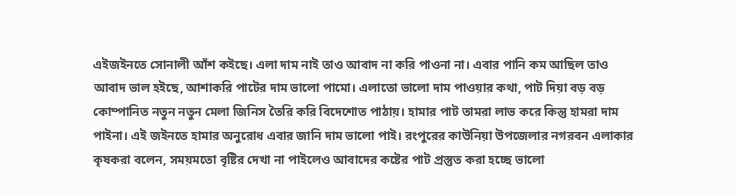এইজইনতে সোনালী আঁশ কইছে। এলা দাম নাই তাও আবাদ না করি পাওনা না। এবার পানি কম আছিল তাও আবাদ ভাল হইছে, আশাকরি পাটের দাম ভালো পামো। এলাতো ভালো দাম পাওয়ার কথা, পাট দিয়া বড় বড় কোম্পানিত নতুন নতুন মেলা জিনিস তৈরি করি বিদেশোত পাঠায়। হামার পাট তামরা লাভ করে কিন্তু হামরা দাম পাইনা। এই জইনতে হামার অনুরোধ এবার জানি দাম ভালো পাই। রংপুরের কাউনিয়া উপজেলার নগরবন এলাকার কৃষকরা বলেন, সময়মতো বৃষ্টির দেখা না পাইলেও আবাদের কষ্টের পাট প্রস্তুত করা হচ্ছে ভালো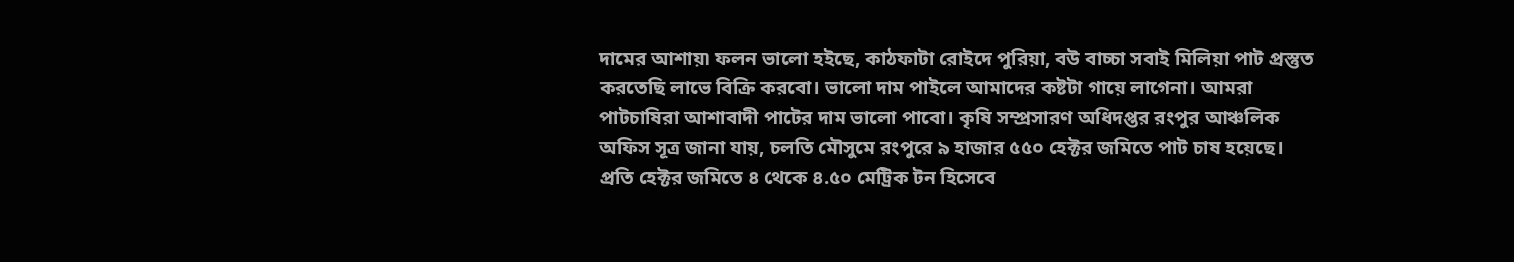দামের আশায়৷ ফলন ভালো হইছে, কাঠফাটা রোইদে পুরিয়া, বউ বাচ্চা সবাই মিলিয়া পাট প্রস্তুত করতেছি লাভে বিক্রি করবো। ভালো দাম পাইলে আমাদের কষ্টটা গায়ে লাগেনা। আমরা পাটচাষিরা আশাবাদী পাটের দাম ভালো পাবো। কৃষি সম্প্রসারণ অধিদপ্তর রংপুর আঞ্চলিক অফিস সূত্র জানা যায়, চলতি মৌসুমে রংপুরে ৯ হাজার ৫৫০ হেক্টর জমিতে পাট চাষ হয়েছে। প্রতি হেক্টর জমিতে ৪ থেকে ৪.৫০ মেট্রিক টন হিসেবে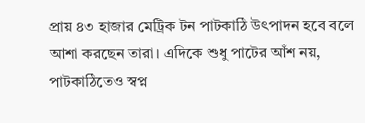প্রায় ৪৩ হাজার মেট্রিক টন পাটকাঠি উৎপাদন হবে বলে আশা করছেন তারা। এদিকে শুধু পাটের আঁশ নয়, পাটকাঠিতেও স্বপ্ন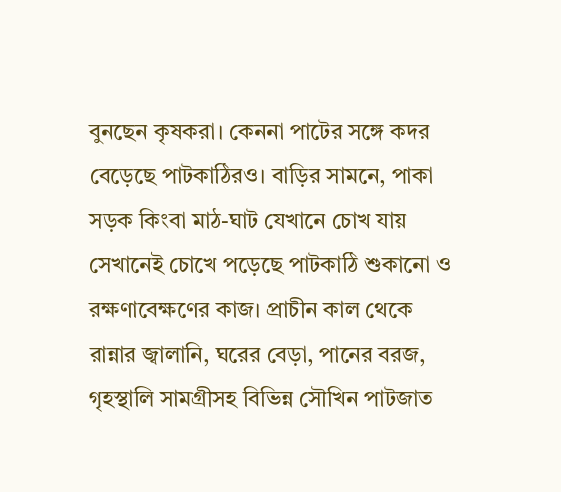বুনছেন কৃষকরা। কেননা পাটের সঙ্গে কদর বেড়েছে পাটকাঠিরও। বাড়ির সামনে, পাকা সড়ক কিংবা মাঠ-ঘাট যেখানে চোখ যায় সেখানেই চোখে পড়েছে পাটকাঠি শুকানো ও রক্ষণাবেক্ষণের কাজ। প্রাচীন কাল থেকে রান্নার জ্বালানি, ঘরের বেড়া, পানের বরজ, গৃহস্থালি সামগ্রীসহ বিভিন্ন সৌখিন পাটজাত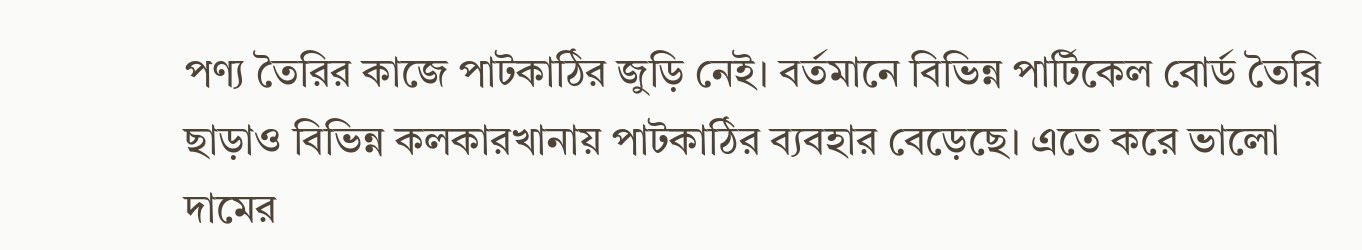পণ্য তৈরির কাজে পাটকাঠির জুড়ি নেই। বর্তমানে বিভিন্ন পার্টিকেল বোর্ড তৈরি ছাড়াও বিভিন্ন কলকারখানায় পাটকাঠির ব্যবহার বেড়েছে। এতে করে ভালো দামের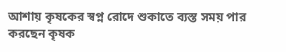আশায় কৃষকের স্বপ্ন রোদে শুকাতে ব্যস্ত সময় পার করছেন কৃষক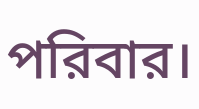পরিবার।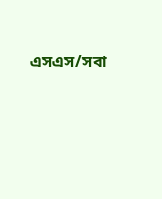এসএস/সবা